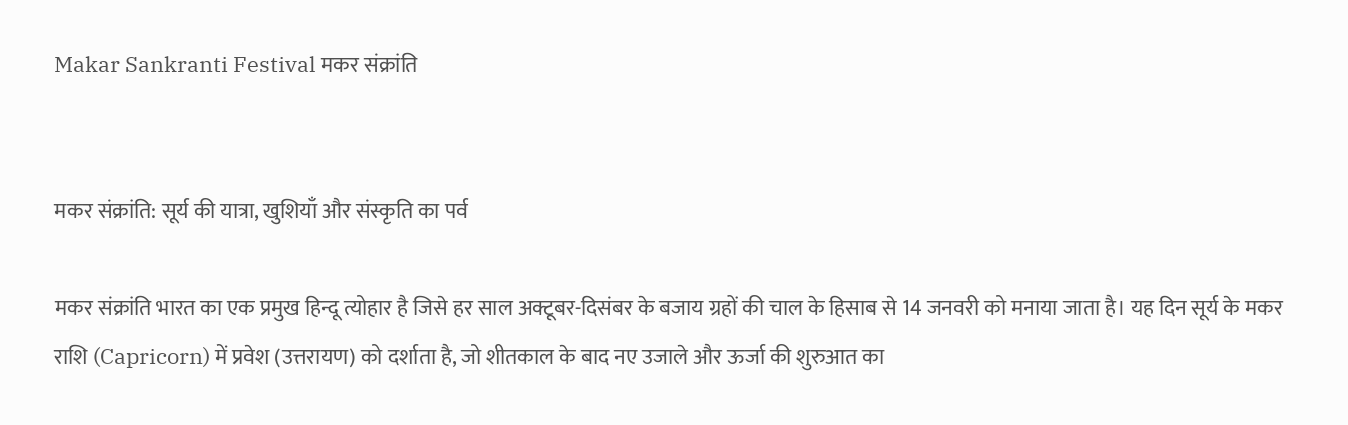Makar Sankranti Festival मकर संक्रांति


मकर संक्रांति: सूर्य की यात्रा, खुशियाँ और संस्कृति का पर्व

मकर संक्रांति भारत का एक प्रमुख हिन्दू त्योहार है जिसे हर साल अक्टूबर-दिसंबर के बजाय ग्रहों की चाल के हिसाब से 14 जनवरी को मनाया जाता है। यह दिन सूर्य के मकर राशि (Capricorn) में प्रवेश (उत्तरायण) को दर्शाता है, जो शीतकाल के बाद नए उजाले और ऊर्जा की शुरुआत का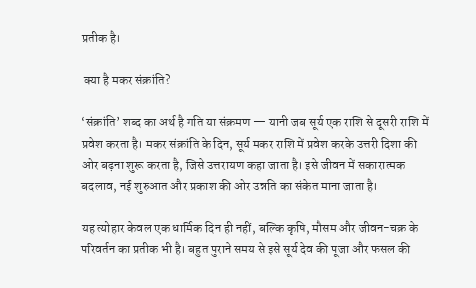प्रतीक है।

 क्या है मकर संक्रांति?

‘संक्रांति’ शब्द का अर्थ है गति या संक्रमण — यानी जब सूर्य एक राशि से दूसरी राशि में प्रवेश करता है। मकर संक्रांति के दिन, सूर्य मकर राशि में प्रवेश करके उत्तरी दिशा की ओर बढ़ना शुरू करता है, जिसे उत्तरायण कहा जाता है। इसे जीवन में सकारात्मक बदलाव, नई शुरुआत और प्रकाश की ओर उन्नति का संकेत माना जाता है।

यह त्योहार केवल एक धार्मिक दिन ही नहीं, बल्कि कृषि, मौसम और जीवन-चक्र के परिवर्तन का प्रतीक भी है। बहुत पुराने समय से इसे सूर्य देव की पूजा और फसल की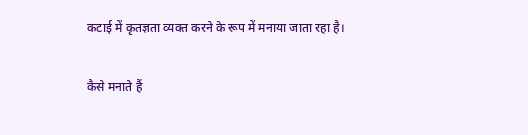कटाई में कृतज्ञता व्यक्त करने के रूप में मनाया जाता रहा है।

कैसे मनाते हैं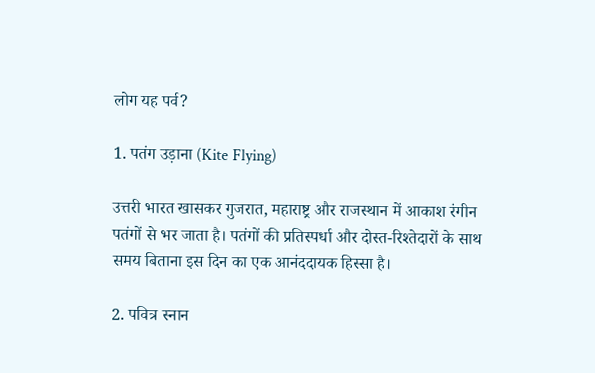लोग यह पर्व?

1. पतंग उड़ाना (Kite Flying)

उत्तरी भारत खासकर गुजरात, महाराष्ट्र और राजस्थान में आकाश रंगीन पतंगों से भर जाता है। पतंगों की प्रतिस्पर्धा और दोस्त-रिश्तेदारों के साथ समय बिताना इस दिन का एक आनंददायक हिस्सा है।

2. पवित्र स्नान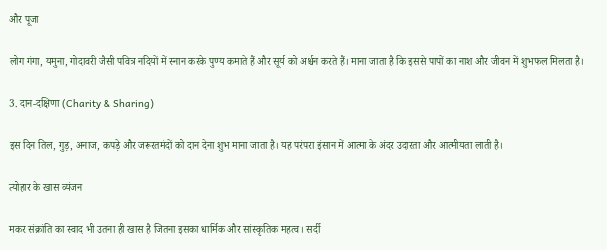और पूजा

लोग गंगा, यमुना, गोदावरी जैसी पवित्र नदियों में स्नान करके पुण्य कमाते हैं और सूर्य को अर्श्चन करते हैं। माना जाता है कि इससे पापों का नाश और जीवन में शुभफल मिलता है।

3. दान-दक्षिणा (Charity & Sharing)

इस दिन तिल, गुड़, अनाज, कपड़े और जरूरतमंदों को दान देना शुभ माना जाता है। यह परंपरा इंसान में आत्मा के अंदर उदारता और आत्मीयता लाती है।

त्योहार के खास व्यंजन

मकर संक्रांति का स्वाद भी उतना ही खास है जितना इसका धार्मिक और सांस्कृतिक महत्व। सर्दी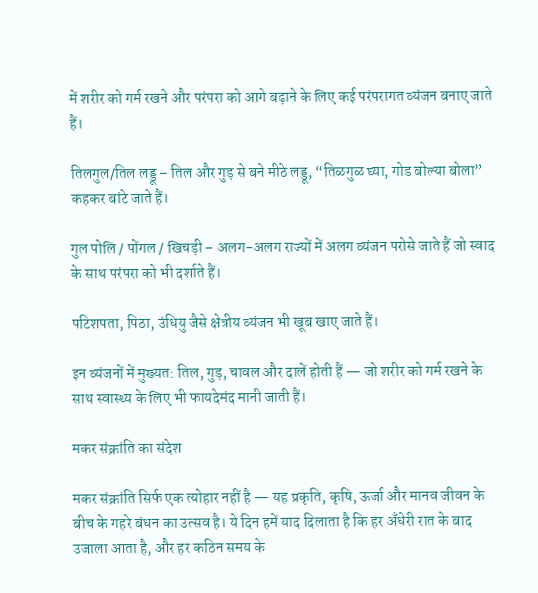में शरीर को गर्म रखने और परंपरा को आगे बढ़ाने के लिए कई परंपरागत व्यंजन बनाए जाते हैं।

तिलगुल/तिल लड्डू – तिल और गुड़ से बने मीठे लड्डू, “तिळगुळ घ्या, गोड बोल्या बोला” कहकर बांटे जाते हैं।

गुल पोलि / पोंगल / खिचड़ी – अलग-अलग राज्यों में अलग व्यंजन परोसे जाते हैं जो स्वाद के साथ परंपरा को भी दर्शाते हैं।

पटिशपता, पिठा, उंधियु जैसे क्षेत्रीय व्यंजन भी खूब खाए जाते हैं।

इन व्यंजनों में मुख्यत: तिल, गुड़, चावल और दालें होती हैं — जो शरीर को गर्म रखने के साथ स्वास्थ्य के लिए भी फायदेमंद मानी जाती हैं।

मकर संक्रांति का संदेश

मकर संक्रांति सिर्फ एक त्योहार नहीं है — यह प्रकृति, कृषि, ऊर्जा और मानव जीवन के बीच के गहरे बंधन का उत्सव है। ये दिन हमें याद दिलाता है कि हर अँधेरी रात के बाद उजाला आता है, और हर कठिन समय के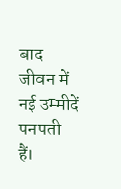बाद जीवन में नई उम्मीदें पनपती हैं।